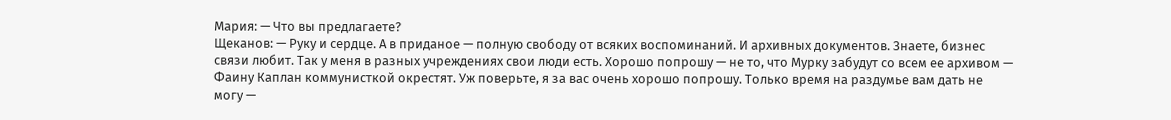Мария: — Что вы предлагаете?
Щеканов: — Руку и сердце. А в приданое — полную свободу от всяких воспоминаний. И архивных документов. Знаете, бизнес связи любит. Так у меня в разных учреждениях свои люди есть. Хорошо попрошу — не то, что Мурку забудут со всем ее архивом — Фаину Каплан коммунисткой окрестят. Уж поверьте, я за вас очень хорошо попрошу. Только время на раздумье вам дать не могу —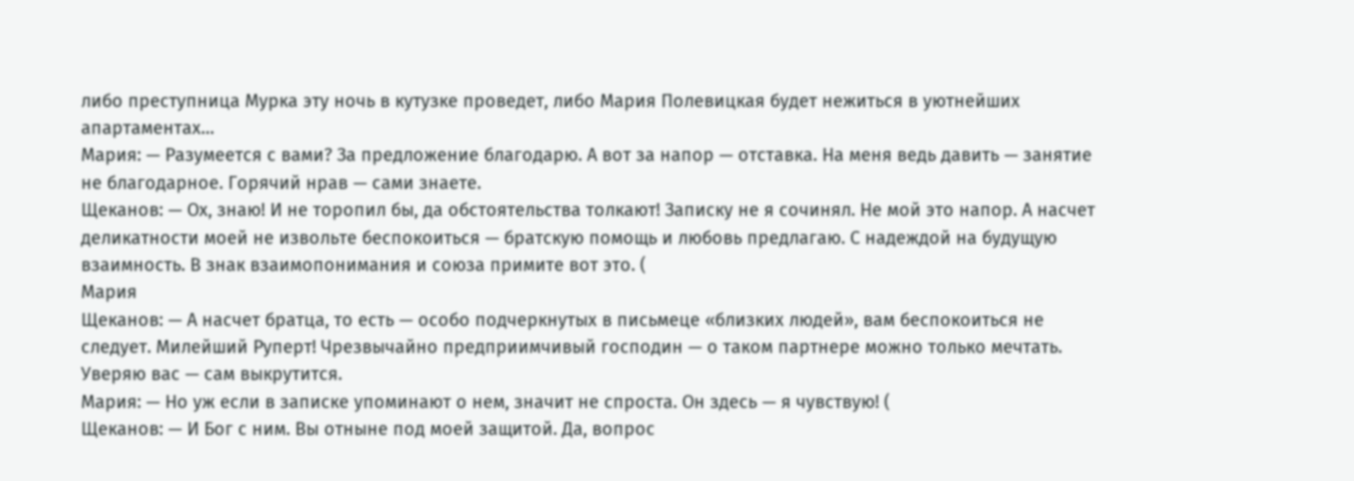либо преступница Мурка эту ночь в кутузке проведет, либо Мария Полевицкая будет нежиться в уютнейших апартаментах…
Мария: — Разумеется с вами? За предложение благодарю. А вот за напор — отставка. На меня ведь давить — занятие не благодарное. Горячий нрав — сами знаете.
Щеканов: — Ох, знаю! И не торопил бы, да обстоятельства толкают! Записку не я сочинял. Не мой это напор. А насчет деликатности моей не извольте беспокоиться — братскую помощь и любовь предлагаю. С надеждой на будущую взаимность. В знак взаимопонимания и союза примите вот это. (
Мария
Щеканов: — А насчет братца, то есть — особо подчеркнутых в письмеце «близких людей», вам беспокоиться не следует. Милейший Руперт! Чрезвычайно предприимчивый господин — о таком партнере можно только мечтать. Уверяю вас — сам выкрутится.
Мария: — Но уж если в записке упоминают о нем, значит не спроста. Он здесь — я чувствую! (
Щеканов: — И Бог с ним. Вы отныне под моей защитой. Да, вопрос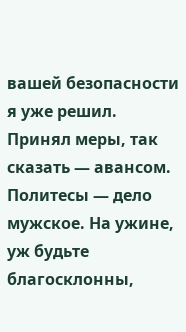вашей безопасности я уже решил. Принял меры, так сказать — авансом. Политесы — дело мужское. На ужине, уж будьте благосклонны,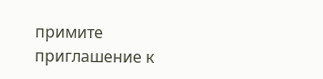примите приглашение к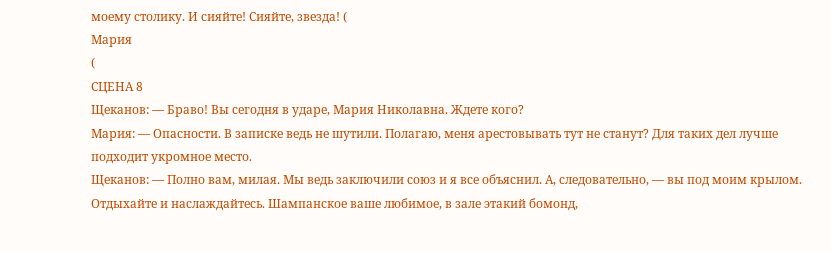моему столику. И сияйте! Сияйте, звезда! (
Мария
(
СЦЕНА 8
Щеканов: — Браво! Вы сегодня в ударе, Мария Николавна. Ждете кого?
Мария: — Опасности. В записке ведь не шутили. Полагаю, меня арестовывать тут не станут? Для таких дел лучше подходит укромное место.
Щеканов: — Полно вам, милая. Мы ведь заключили союз и я все объяснил. А, следовательно, — вы под моим крылом. Отдыхайте и наслаждайтесь. Шампанское ваше любимое, в зале этакий бомонд,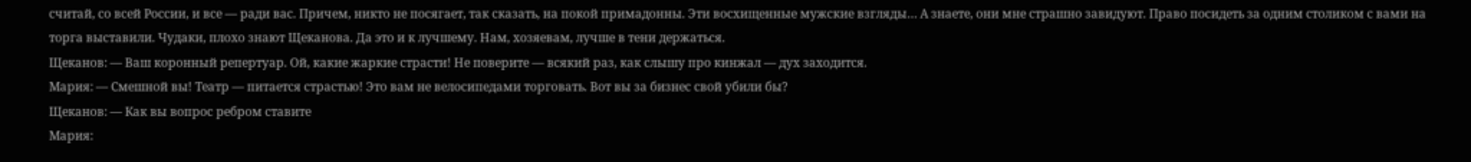считай, со всей России, и все — ради вас. Причем, никто не посягает, так сказать, на покой примадонны. Эти восхищенные мужские взгляды… А знаете, они мне страшно завидуют. Право посидеть за одним столиком с вами на торга выставили. Чудаки, плохо знают Щеканова. Да это и к лучшему. Нам, хозяевам, лучше в тени держаться.
Щеканов: — Ваш коронный репертуар. Ой, какие жаркие страсти! Не поверите — всякий раз, как слышу про кинжал — дух заходится.
Мария: — Смешной вы! Театр — питается страстью! Это вам не велосипедами торговать. Вот вы за бизнес свой убили бы?
Щеканов: — Как вы вопрос ребром ставите
Мария: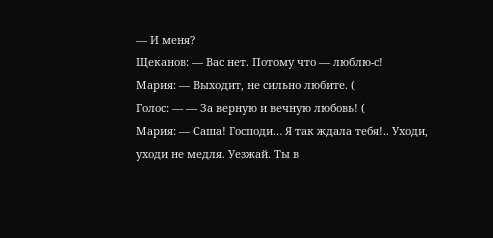— И меня?
Щеканов: — Вас нет. Потому что — люблю-с!
Мария: — Выходит, не сильно любите. (
Голос: — — За верную и вечную любовь! (
Мария: — Саша! Господи… Я так ждала тебя!.. Уходи, уходи не медля. Уезжай. Ты в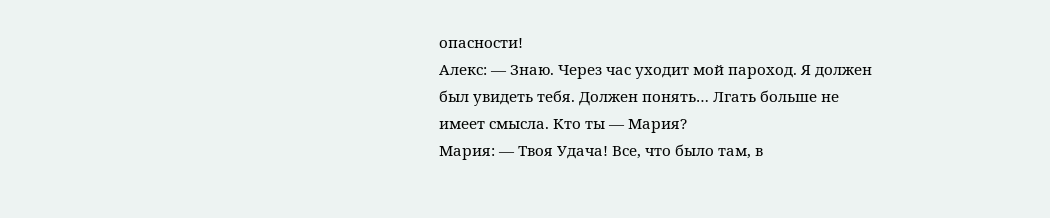опасности!
Алекс: — Знаю. Через час уходит мой пароход. Я должен был увидеть тебя. Должен понять… Лгать больше не имеет смысла. Кто ты — Мария?
Мария: — Твоя Удача! Все, что было там, в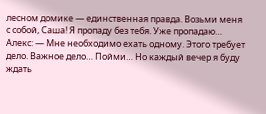лесном домике — единственная правда. Возьми меня с собой, Саша! Я пропаду без тебя. Уже пропадаю…
Алекс: — Мне необходимо ехать одному. Этого требует дело. Важное дело… Пойми… Но каждый вечер я буду ждать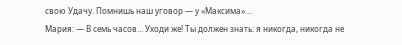свою Удачу. Помнишь наш уговор — у «Максима»…
Мария: — В семь часов… Уходи же! Ты должен знать: я никогда, никогда не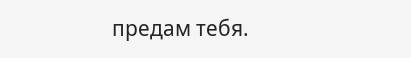предам тебя.